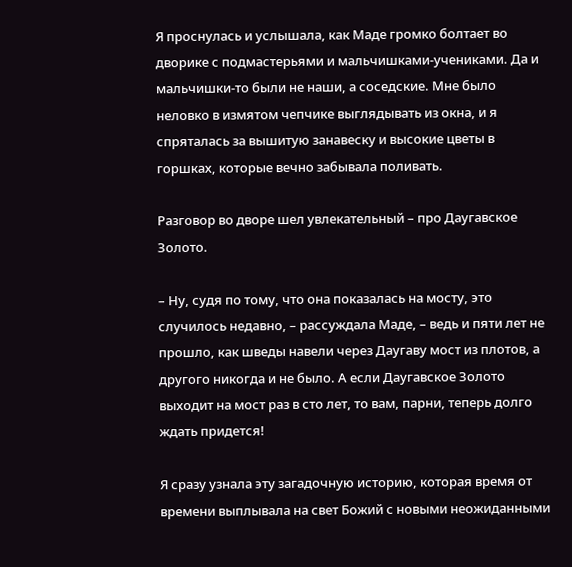Я проснулась и услышала, как Маде громко болтает во дворике с подмастерьями и мальчишками-учениками. Да и мальчишки-то были не наши, а соседские. Мне было неловко в измятом чепчике выглядывать из окна, и я спряталась за вышитую занавеску и высокие цветы в горшках, которые вечно забывала поливать.

Разговор во дворе шел увлекательный – про Даугавское Золото.

– Ну, судя по тому, что она показалась на мосту, это случилось недавно, – рассуждала Маде, – ведь и пяти лет не прошло, как шведы навели через Даугаву мост из плотов, а другого никогда и не было. А если Даугавское Золото выходит на мост раз в сто лет, то вам, парни, теперь долго ждать придется!

Я сразу узнала эту загадочную историю, которая время от времени выплывала на свет Божий с новыми неожиданными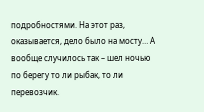подробностями. На этот раз, оказывается, дело было на мосту… А вообще случилось так – шел ночью по берегу то ли рыбак, то ли перевозчик.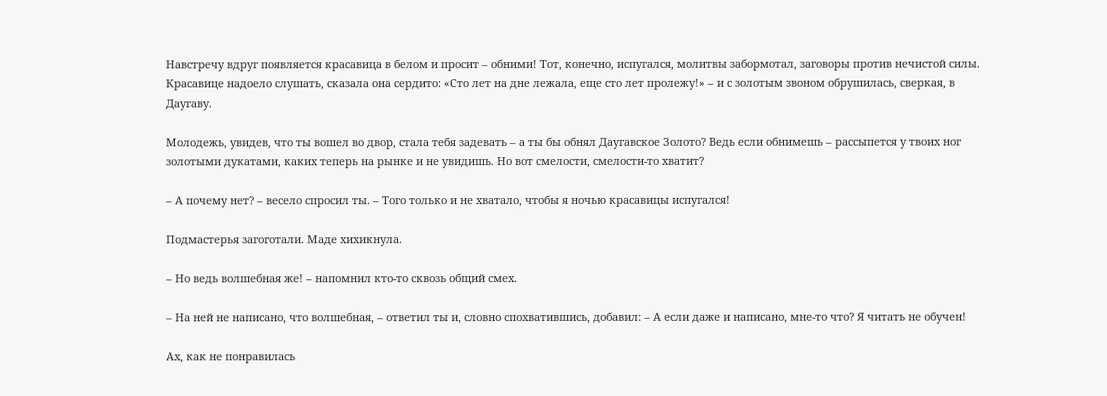Навстречу вдруг появляется красавица в белом и просит – обними! Тот, конечно, испугался, молитвы забормотал, заговоры против нечистой силы. Красавице надоело слушать, сказала она сердито: «Сто лет на дне лежала, еще сто лет пролежу!» – и с золотым звоном обрушилась, сверкая, в Даугаву.

Молодежь, увидев, что ты вошел во двор, стала тебя задевать – а ты бы обнял Даугавское Золото? Ведь если обнимешь – рассыпется у твоих ног золотыми дукатами, каких теперь на рынке и не увидишь. Но вот смелости, смелости-то хватит?

– А почему нет? – весело спросил ты. – Того только и не хватало, чтобы я ночью красавицы испугался!

Подмастерья загоготали. Маде хихикнула.

– Но ведь волшебная же! – напомнил кто-то сквозь общий смех.

– На ней не написано, что волшебная, – ответил ты и, словно спохватившись, добавил: – А если даже и написано, мне-то что? Я читать не обучен!

Ах, как не понравилась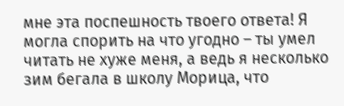мне эта поспешность твоего ответа! Я могла спорить на что угодно – ты умел читать не хуже меня, а ведь я несколько зим бегала в школу Морица, что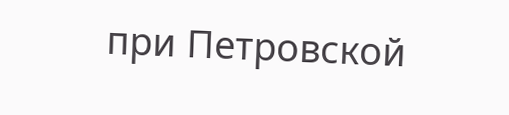при Петровской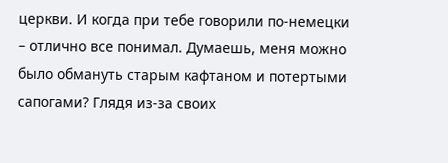церкви. И когда при тебе говорили по-немецки – отлично все понимал. Думаешь, меня можно было обмануть старым кафтаном и потертыми сапогами? Глядя из-за своих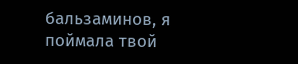бальзаминов, я поймала твой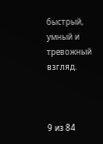быстрый, умный и тревожный взгляд.



9 из 84